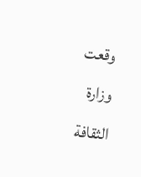وقعت وزارة الثقافة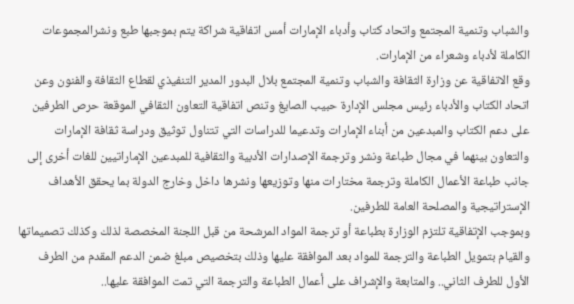والشباب وتنمية المجتمع واتحاد كتاب وأدباء الإمارات أمس اتفاقية شراكة يتم بموجبها طبع ونشرالمجموعات الكاملة لأدباء وشعراء من الإمارات.
وقع الاتفاقية عن وزارة الثقافة والشباب وتنمية المجتمع بلال البدور المدير التنفيذي لقطاع الثقافة والفنون وعن اتحاد الكتاب والأدباء رئيس مجلس الإدارة حبيب الصايغ وتنص اتفاقية التعاون الثقافي الموقعة حرص الطرفين على دعم الكتاب والمبدعين من أبناء الإمارات وتدعيما للدراسات التي تتناول توثيق ودراسة ثقافة الإمارات والتعاون بينهما في مجال طباعة ونشر وترجمة الإصدارات الأدبية والثقافية للمبدعين الإماراتيين للغات أخرى إلى جانب طباعة الأعمال الكاملة وترجمة مختارات منها وتوزيعها ونشرها داخل وخارج الدولة بما يحقق الأهداف الإستراتيجية والمصلحة العامة للطرفين.
وبموجب الإتفاقية تلتزم الوزارة بطباعة أو ترجمة المواد المرشحة من قبل اللجنة المخصصة لذلك وكذلك تصميماتها والقيام بتمويل الطباعة والترجمة للمواد بعد الموافقة عليها وذلك بتخصيص مبلغ ضمن الدعم المقدم من الطرف الأول للطرف الثاني.. والمتابعة والإشراف على أعمال الطباعة والترجمة التي تمت الموافقة عليها..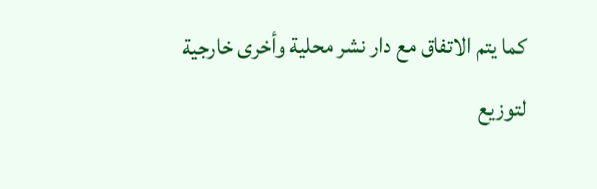كما يتم الاتفاق مع دار نشر محلية وأخرى خارجية لتوزيع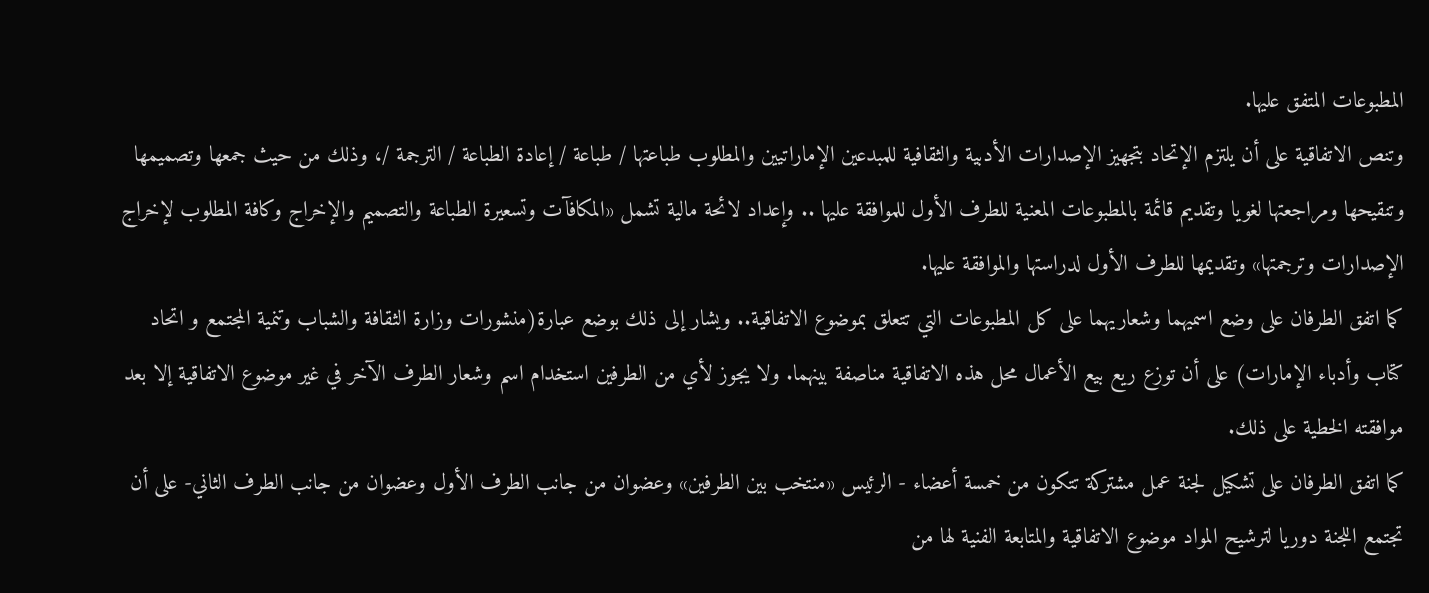المطبوعات المتفق عليها.
وتنص الاتفاقية على أن يلتزم الإتحاد بتجهيز الإصدارات الأدبية والثقافية للمبدعين الإماراتيين والمطلوب طباعتها / طباعة / إعادة الطباعة / الترجمة /، وذلك من حيث جمعها وتصميمها وتنقيحها ومراجعتها لغويا وتقديم قائمة بالمطبوعات المعنية للطرف الأول للموافقة عليها .. وإعداد لائحة مالية تشمل «المكافآت وتسعيرة الطباعة والتصميم والإخراج وكافة المطلوب لإخراج الإصدارات وترجمتها» وتقديمها للطرف الأول لدراستها والموافقة عليها.
كما اتفق الطرفان على وضع اسميهما وشعاريهما على كل المطبوعات التي تتعلق بموضوع الاتفاقية.. ويشار إلى ذلك بوضع عبارة(منشورات وزارة الثقافة والشباب وتنمية المجتمع و اتحاد كتاب وأدباء الإمارات) على أن توزع ريع بيع الأعمال محل هذه الاتفاقية مناصفة بينهما. ولا يجوز لأي من الطرفين استخدام اسم وشعار الطرف الآخر في غير موضوع الاتفاقية إلا بعد موافقته الخطية على ذلك.
كما اتفق الطرفان على تشكيل لجنة عمل مشتركة تتكون من خمسة أعضاء - الرئيس «منتخب بين الطرفين» وعضوان من جانب الطرف الأول وعضوان من جانب الطرف الثاني- على أن تجتمع اللجنة دوريا لترشيح المواد موضوع الاتفاقية والمتابعة الفنية لها من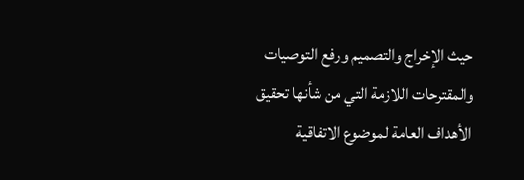حيث الإخراج والتصميم ورفع التوصيات والمقترحات اللازمة التي من شأنها تحقيق الأهداف العامة لموضوع الاتفاقية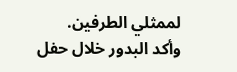لممثلي الطرفين.
وأكد البدور خلال حفل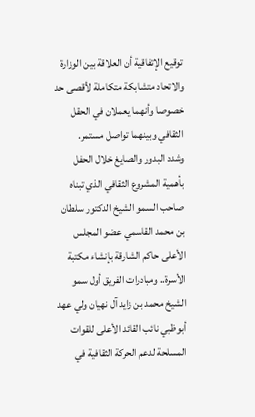توقيع الإتفاقية أن العلاقة بين الوزارة والاتحاد متشابكة متكاملة لأقصى حد خصوصا وأنهما يعملان في الحقل الثقافي وبينهما تواصل مستمر.
وشدد البدور والصايغ خلال الحفل بأهمية المشروع الثقافي الذي تبناه صاحب السمو الشيخ الدكتور سلطان بن محمد القاسمي عضو المجلس الأعلى حاكم الشارقة بإنشاء مكتبة الأسرة.. ومبادرات الفريق أول سمو الشيخ محمد بن زايد آل نهيان ولي عهد أبوظبي نائب القائد الأعلى للقوات المسلحة لدعم الحركة الثقافية في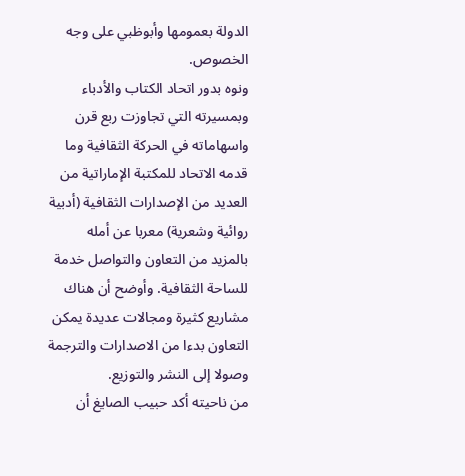الدولة بعمومها وأبوظبي على وجه الخصوص.
ونوه بدور اتحاد الكتاب والأدباء وبمسيرته التي تجاوزت ربع قرن واسهاماته في الحركة الثقافية وما قدمه الاتحاد للمكتبة الإماراتية من العديد من الإصدارات الثقافية (أدبية روائية وشعرية) معربا عن أمله بالمزيد من التعاون والتواصل خدمة للساحة الثقافية. وأوضح أن هناك مشاريع كثيرة ومجالات عديدة يمكن التعاون بدءا من الاصدارات والترجمة وصولا إلى النشر والتوزيع.
من ناحيته أكد حبيب الصايغ أن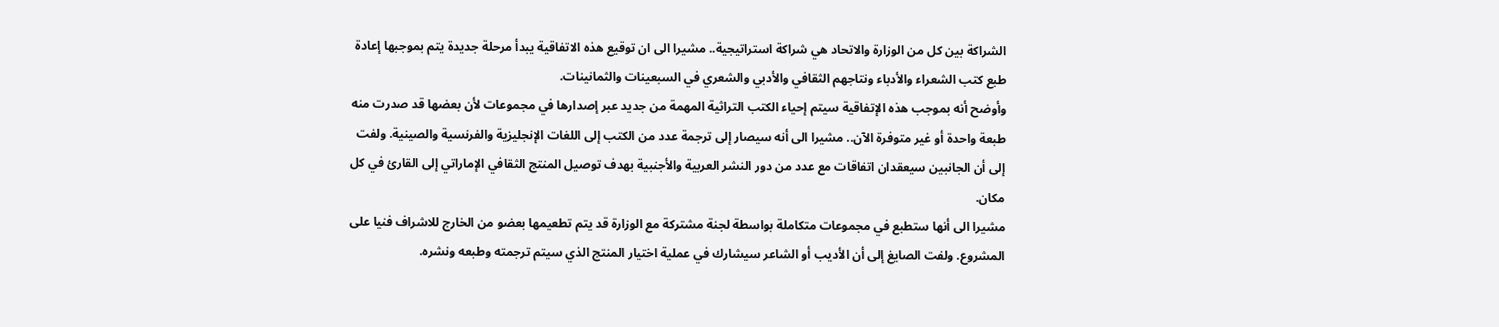الشراكة بين كل من الوزارة والاتحاد هي شراكة استراتيجية.. مشيرا الى ان توقيع هذه الاتفاقية يبدأ مرحلة جديدة يتم بموجبها إعادة طبع كتب الشعراء والأدباء ونتاجهم الثقافي والأدبي والشعري في السبعينات والثمانينات.
وأوضح أنه بموجب هذه الإتفاقية سيتم إحياء الكتب التراثية المهمة من جديد عبر إصدارها في مجموعات لأن بعضها قد صدرت منه طبعة واحدة أو غير متوفرة الآن.. مشيرا الى أنه سيصار إلى ترجمة عدد من الكتب إلى اللغات الإنجليزية والفرنسية والصينية. ولفت إلى أن الجانبين سيعقدان اتفاقات مع عدد من دور النشر العربية والأجنبية بهدف توصيل المنتج الثقافي الإماراتي إلى القارئ في كل مكان.
مشيرا الى أنها ستطبع في مجموعات متكاملة بواسطة لجنة مشتركة مع الوزارة قد يتم تطعيمها بعضو من الخارج للاشراف فنيا على المشروع. ولفت الصايغ إلى أن الأديب أو الشاعر سيشارك في عملية اختيار المنتج الذي سيتم ترجمته وطبعه ونشره.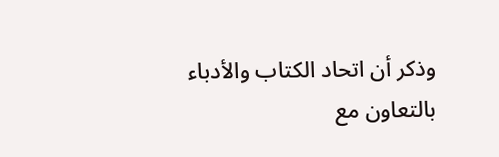وذكر أن اتحاد الكتاب والأدباء بالتعاون مع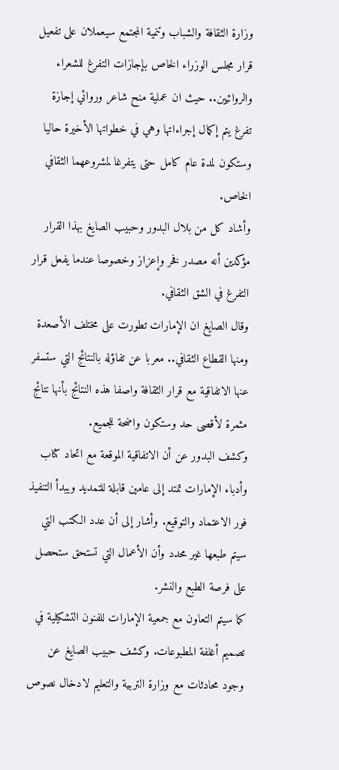وزارة الثقافة والشباب وتنمية المجتمع سيعملان على تفعيل قرار مجلس الوزراء الخاص بإجازات التفرغ للشعراء والروائيين.. حيث ان عملية منح شاعر وروائي إجازة تفرغ يتم إكمال إجراءاتها وهي في خطواتها الأخيرة حاليا وستكون لمدة عام كامل حتى يتفرغا لمشروعهما الثقافي الخاص.
وأشاد كل من بلال البدور وحبيب الصايغ بهذا القرار مؤكدين أنه مصدر فخر وإعزاز وخصوصا عندما يفعل قرار التفرغ في الشق الثقافي.
وقال الصايغ ان الإمارات تطورت على مختلف الأصعدة ومنها القطاع الثقافي.. معربا عن تفاؤله بالنتائج التي ستسفر عنها الاتفاقية مع قرار الثقافة واصفا هذه النتائج بأنها نتائج مثمرة لأقصى حد وستكون واضحة للجميع.
وكشف البدور عن أن الاتفاقية الموقعة مع اتحاد كتاب وأدباء الإمارات تمتد إلى عامين قابلة للتمديد ويبدأ التنفيذ فور الاعتماد والتوقيع. وأشار إلى أن عدد الكتب التي سيتم طبعها غير محدد وأن الأعمال التي تستحق ستحصل على فرصة الطبع والنشر.
كما سيتم التعاون مع جمعية الإمارات للفنون التشكيلية في تصميم أغلفة المطبوعات. وكشف حبيب الصايغ عن وجود محادثات مع وزارة التربية والتعليم لادخال نصوص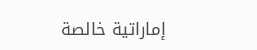إماراتية خالصة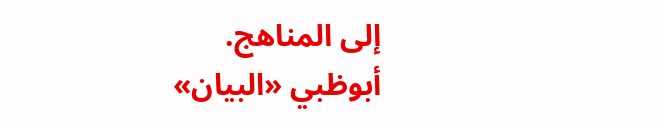إلى المناهج.
أبوظبي «البيان»